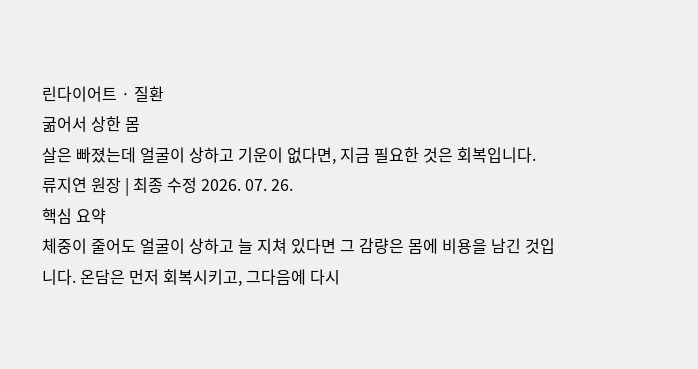린다이어트 · 질환
굶어서 상한 몸
살은 빠졌는데 얼굴이 상하고 기운이 없다면, 지금 필요한 것은 회복입니다.
류지연 원장 | 최종 수정 2026. 07. 26.
핵심 요약
체중이 줄어도 얼굴이 상하고 늘 지쳐 있다면 그 감량은 몸에 비용을 남긴 것입니다. 온담은 먼저 회복시키고, 그다음에 다시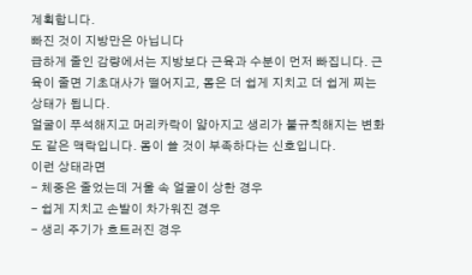계획합니다.
빠진 것이 지방만은 아닙니다
급하게 줄인 감량에서는 지방보다 근육과 수분이 먼저 빠집니다. 근육이 줄면 기초대사가 떨어지고, 몸은 더 쉽게 지치고 더 쉽게 찌는 상태가 됩니다.
얼굴이 푸석해지고 머리카락이 얇아지고 생리가 불규칙해지는 변화도 같은 맥락입니다. 몸이 쓸 것이 부족하다는 신호입니다.
이런 상태라면
- 체중은 줄었는데 거울 속 얼굴이 상한 경우
- 쉽게 지치고 손발이 차가워진 경우
- 생리 주기가 흐트러진 경우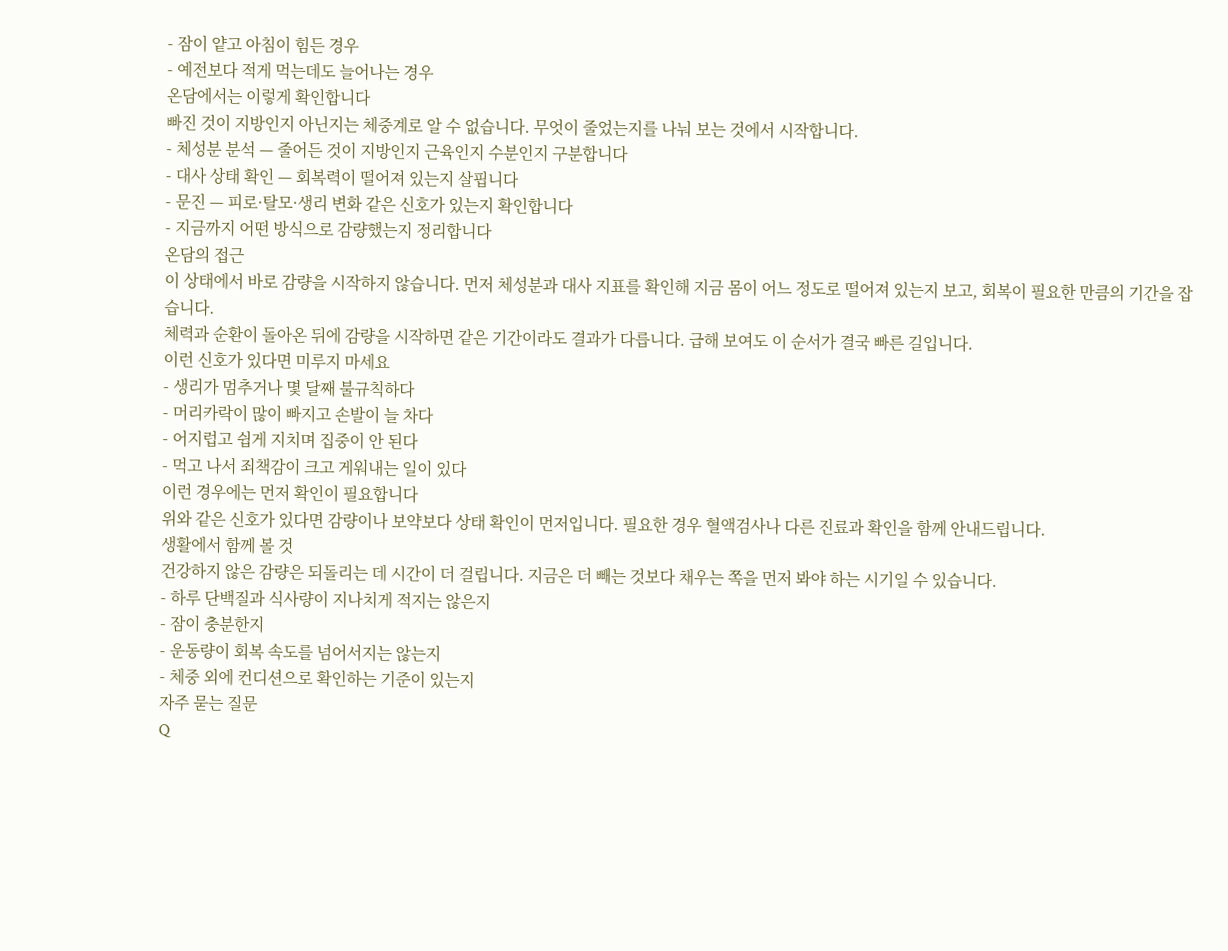- 잠이 얕고 아침이 힘든 경우
- 예전보다 적게 먹는데도 늘어나는 경우
온담에서는 이렇게 확인합니다
빠진 것이 지방인지 아닌지는 체중계로 알 수 없습니다. 무엇이 줄었는지를 나눠 보는 것에서 시작합니다.
- 체성분 분석 — 줄어든 것이 지방인지 근육인지 수분인지 구분합니다
- 대사 상태 확인 — 회복력이 떨어져 있는지 살핍니다
- 문진 — 피로·탈모·생리 변화 같은 신호가 있는지 확인합니다
- 지금까지 어떤 방식으로 감량했는지 정리합니다
온담의 접근
이 상태에서 바로 감량을 시작하지 않습니다. 먼저 체성분과 대사 지표를 확인해 지금 몸이 어느 정도로 떨어져 있는지 보고, 회복이 필요한 만큼의 기간을 잡습니다.
체력과 순환이 돌아온 뒤에 감량을 시작하면 같은 기간이라도 결과가 다릅니다. 급해 보여도 이 순서가 결국 빠른 길입니다.
이런 신호가 있다면 미루지 마세요
- 생리가 멈추거나 몇 달째 불규칙하다
- 머리카락이 많이 빠지고 손발이 늘 차다
- 어지럽고 쉽게 지치며 집중이 안 된다
- 먹고 나서 죄책감이 크고 게워내는 일이 있다
이런 경우에는 먼저 확인이 필요합니다
위와 같은 신호가 있다면 감량이나 보약보다 상태 확인이 먼저입니다. 필요한 경우 혈액검사나 다른 진료과 확인을 함께 안내드립니다.
생활에서 함께 볼 것
건강하지 않은 감량은 되돌리는 데 시간이 더 걸립니다. 지금은 더 빼는 것보다 채우는 쪽을 먼저 봐야 하는 시기일 수 있습니다.
- 하루 단백질과 식사량이 지나치게 적지는 않은지
- 잠이 충분한지
- 운동량이 회복 속도를 넘어서지는 않는지
- 체중 외에 컨디션으로 확인하는 기준이 있는지
자주 묻는 질문
Q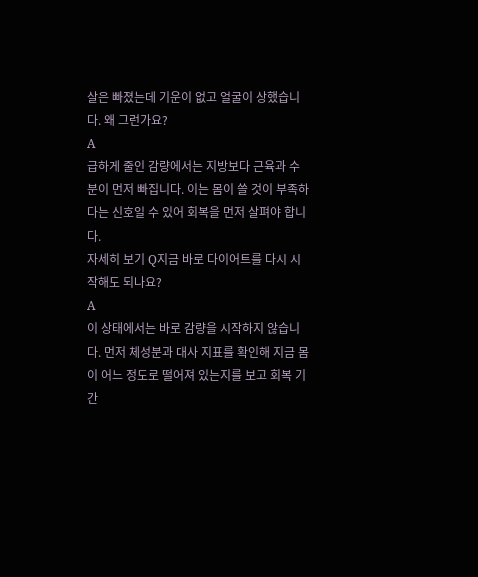살은 빠졌는데 기운이 없고 얼굴이 상했습니다. 왜 그런가요?
A
급하게 줄인 감량에서는 지방보다 근육과 수분이 먼저 빠집니다. 이는 몸이 쓸 것이 부족하다는 신호일 수 있어 회복을 먼저 살펴야 합니다.
자세히 보기 Q지금 바로 다이어트를 다시 시작해도 되나요?
A
이 상태에서는 바로 감량을 시작하지 않습니다. 먼저 체성분과 대사 지표를 확인해 지금 몸이 어느 정도로 떨어져 있는지를 보고 회복 기간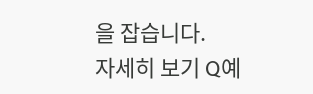을 잡습니다.
자세히 보기 Q예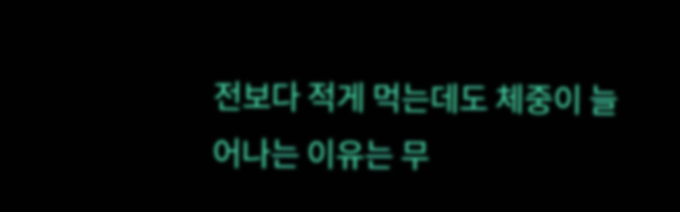전보다 적게 먹는데도 체중이 늘어나는 이유는 무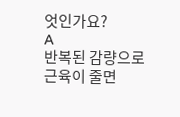엇인가요?
A
반복된 감량으로 근육이 줄면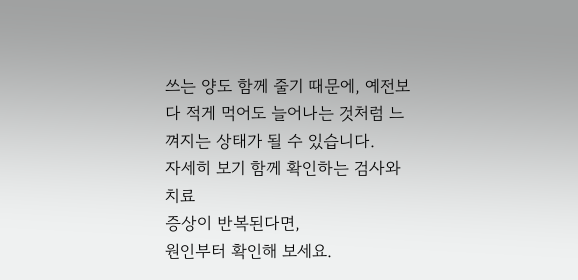쓰는 양도 함께 줄기 때문에, 예전보다 적게 먹어도 늘어나는 것처럼 느껴지는 상태가 될 수 있습니다.
자세히 보기 함께 확인하는 검사와 치료
증상이 반복된다면,
원인부터 확인해 보세요.